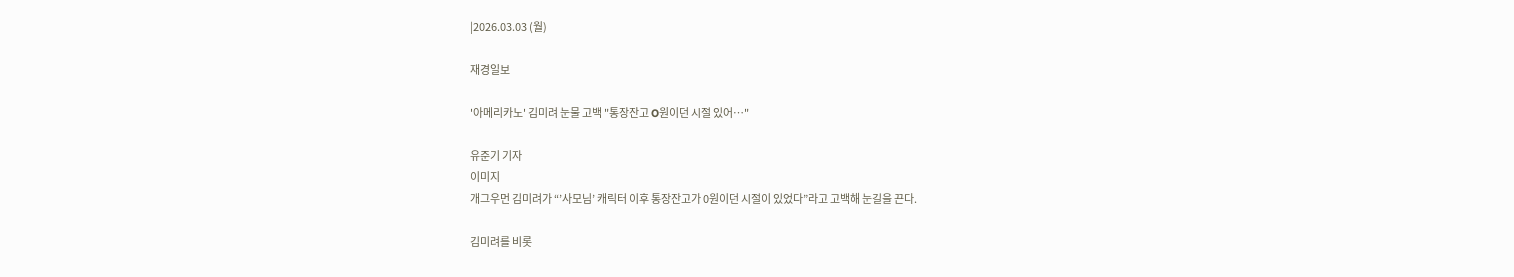|2026.03.03 (월)

재경일보

'아메리카노' 김미려 눈물 고백 "통장잔고 O원이던 시절 있어…"

유준기 기자
이미지
개그우먼 김미려가 “’사모님’ 캐릭터 이후 통장잔고가 0원이던 시절이 있었다”라고 고백해 눈길을 끈다.

김미려를 비롯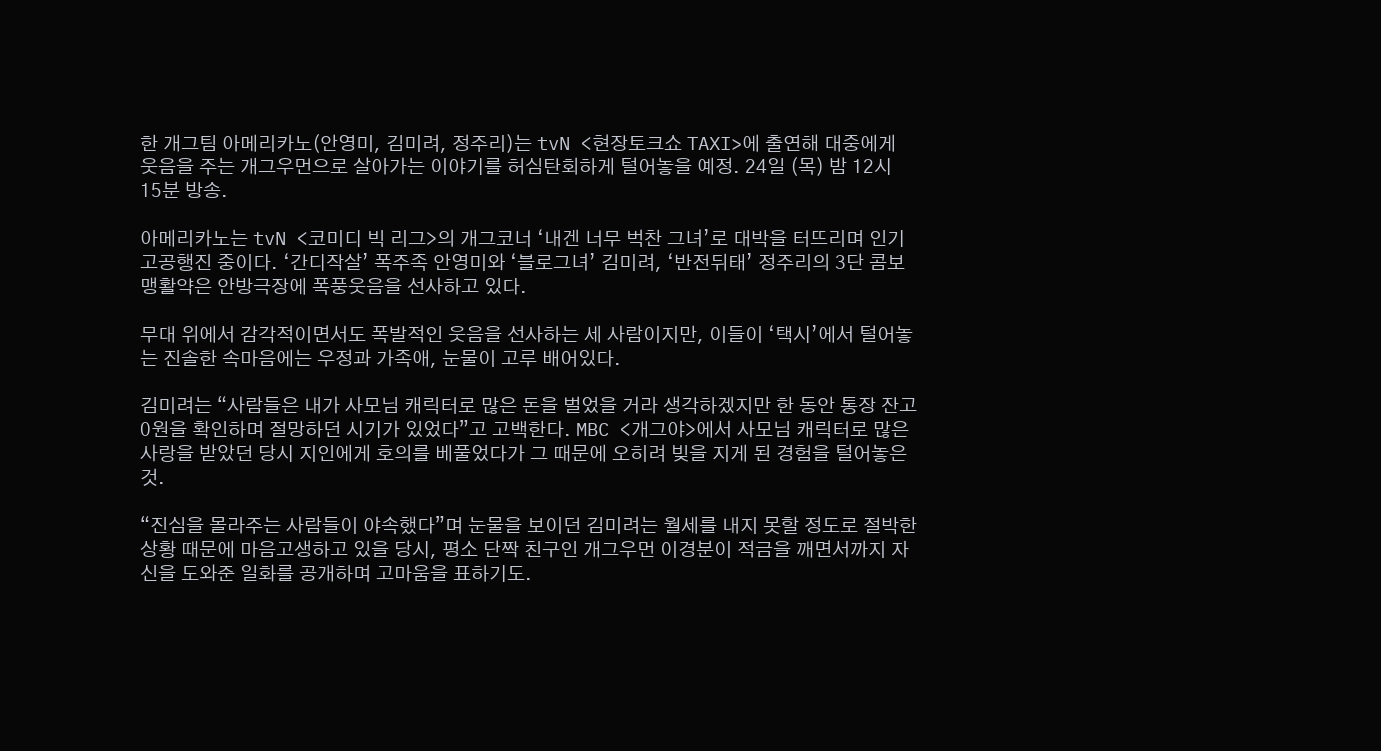한 개그팀 아메리카노(안영미, 김미려, 정주리)는 tvN <현장토크쇼 TAXI>에 출연해 대중에게 웃음을 주는 개그우먼으로 살아가는 이야기를 허심탄회하게 털어놓을 예정. 24일 (목) 밤 12시 15분 방송.

아메리카노는 tvN <코미디 빅 리그>의 개그코너 ‘내겐 너무 벅찬 그녀’로 대박을 터뜨리며 인기 고공행진 중이다. ‘간디작살’ 폭주족 안영미와 ‘블로그녀’ 김미려, ‘반전뒤태’ 정주리의 3단 콤보 맹활약은 안방극장에 폭풍웃음을 선사하고 있다.

무대 위에서 감각적이면서도 폭발적인 웃음을 선사하는 세 사람이지만, 이들이 ‘택시’에서 털어놓는 진솔한 속마음에는 우정과 가족애, 눈물이 고루 배어있다.

김미려는 “사람들은 내가 사모님 캐릭터로 많은 돈을 벌었을 거라 생각하겠지만 한 동안 통장 잔고 0원을 확인하며 절망하던 시기가 있었다”고 고백한다. MBC <개그야>에서 사모님 캐릭터로 많은 사랑을 받았던 당시 지인에게 호의를 베풀었다가 그 때문에 오히려 빚을 지게 된 경험을 털어놓은 것.

“진심을 몰라주는 사람들이 야속했다”며 눈물을 보이던 김미려는 월세를 내지 못할 정도로 절박한 상황 때문에 마음고생하고 있을 당시, 평소 단짝 친구인 개그우먼 이경분이 적금을 깨면서까지 자신을 도와준 일화를 공개하며 고마움을 표하기도.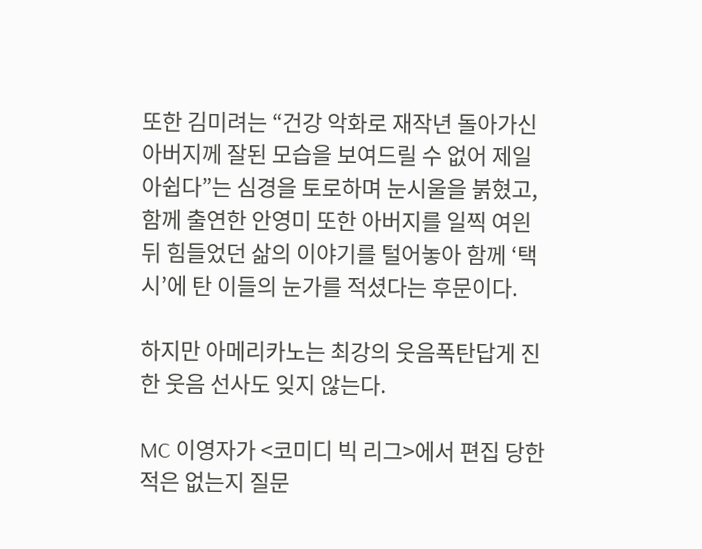또한 김미려는 “건강 악화로 재작년 돌아가신 아버지께 잘된 모습을 보여드릴 수 없어 제일 아쉽다”는 심경을 토로하며 눈시울을 붉혔고, 함께 출연한 안영미 또한 아버지를 일찍 여읜 뒤 힘들었던 삶의 이야기를 털어놓아 함께 ‘택시’에 탄 이들의 눈가를 적셨다는 후문이다.

하지만 아메리카노는 최강의 웃음폭탄답게 진한 웃음 선사도 잊지 않는다.

MC 이영자가 <코미디 빅 리그>에서 편집 당한 적은 없는지 질문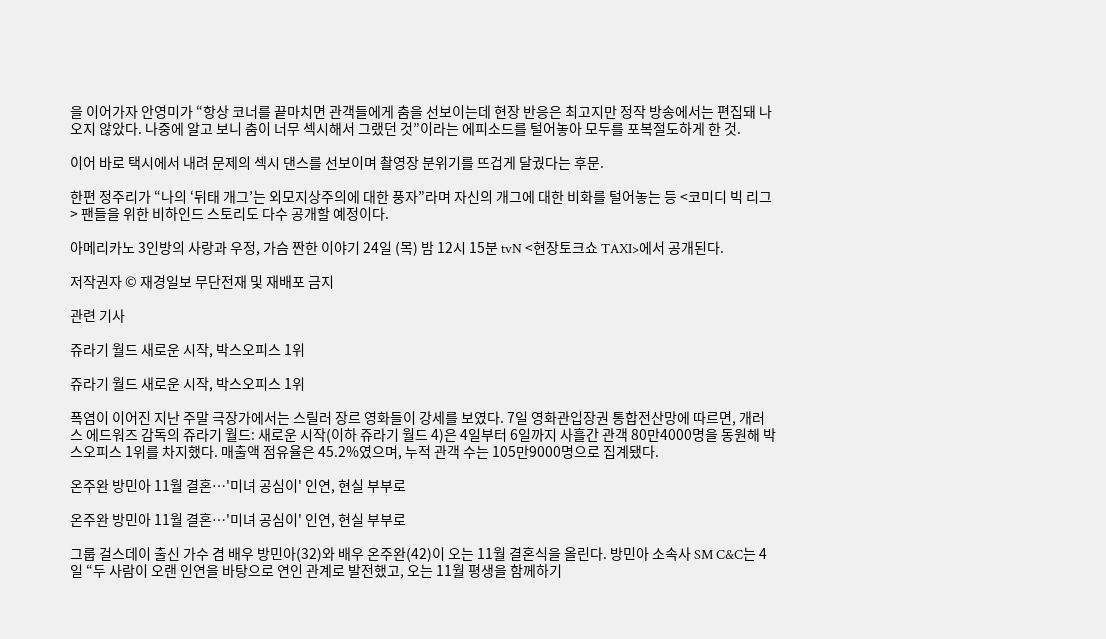을 이어가자 안영미가 “항상 코너를 끝마치면 관객들에게 춤을 선보이는데 현장 반응은 최고지만 정작 방송에서는 편집돼 나오지 않았다. 나중에 알고 보니 춤이 너무 섹시해서 그랬던 것”이라는 에피소드를 털어놓아 모두를 포복절도하게 한 것.

이어 바로 택시에서 내려 문제의 섹시 댄스를 선보이며 촬영장 분위기를 뜨겁게 달궜다는 후문.

한편 정주리가 “나의 ‘뒤태 개그’는 외모지상주의에 대한 풍자”라며 자신의 개그에 대한 비화를 털어놓는 등 <코미디 빅 리그> 팬들을 위한 비하인드 스토리도 다수 공개할 예정이다.

아메리카노 3인방의 사랑과 우정, 가슴 짠한 이야기 24일 (목) 밤 12시 15분 tvN <현장토크쇼 TAXI>에서 공개된다.

저작권자 © 재경일보 무단전재 및 재배포 금지

관련 기사

쥬라기 월드 새로운 시작, 박스오피스 1위

쥬라기 월드 새로운 시작, 박스오피스 1위

폭염이 이어진 지난 주말 극장가에서는 스릴러 장르 영화들이 강세를 보였다. 7일 영화관입장권 통합전산망에 따르면, 개러스 에드워즈 감독의 쥬라기 월드: 새로운 시작(이하 쥬라기 월드 4)은 4일부터 6일까지 사흘간 관객 80만4000명을 동원해 박스오피스 1위를 차지했다. 매출액 점유율은 45.2%였으며, 누적 관객 수는 105만9000명으로 집계됐다.

온주완 방민아 11월 결혼…'미녀 공심이' 인연, 현실 부부로

온주완 방민아 11월 결혼…'미녀 공심이' 인연, 현실 부부로

그룹 걸스데이 출신 가수 겸 배우 방민아(32)와 배우 온주완(42)이 오는 11월 결혼식을 올린다. 방민아 소속사 SM C&C는 4일 “두 사람이 오랜 인연을 바탕으로 연인 관계로 발전했고, 오는 11월 평생을 함께하기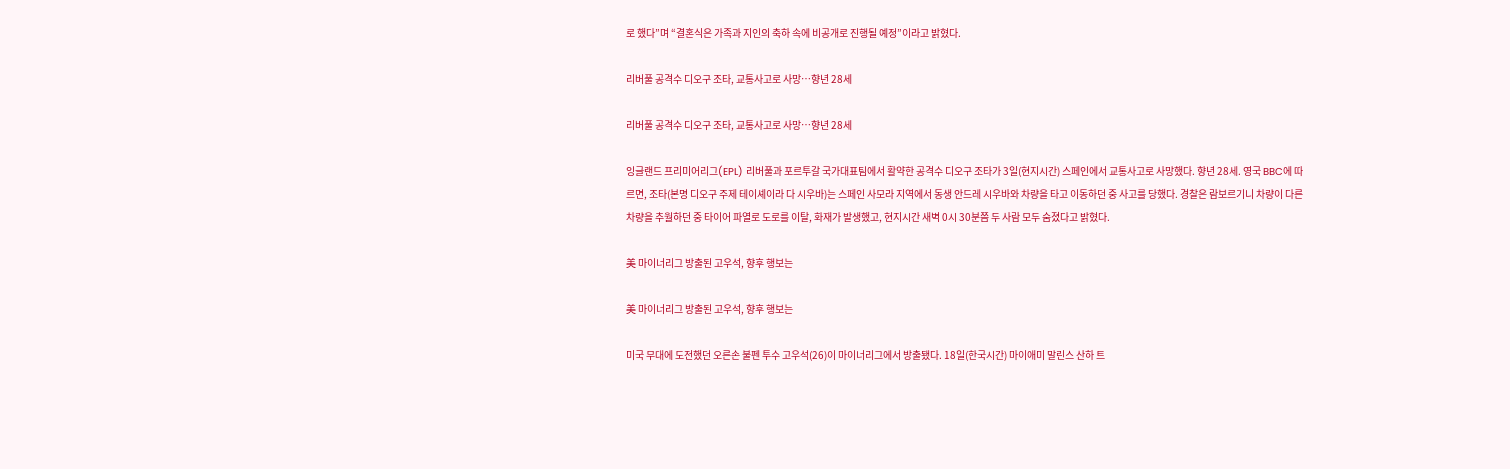로 했다”며 “결혼식은 가족과 지인의 축하 속에 비공개로 진행될 예정”이라고 밝혔다.

리버풀 공격수 디오구 조타, 교통사고로 사망…향년 28세

리버풀 공격수 디오구 조타, 교통사고로 사망…향년 28세

잉글랜드 프리미어리그(EPL) 리버풀과 포르투갈 국가대표팀에서 활약한 공격수 디오구 조타가 3일(현지시간) 스페인에서 교통사고로 사망했다. 향년 28세. 영국 BBC에 따르면, 조타(본명 디오구 주제 테이셰이라 다 시우바)는 스페인 사모라 지역에서 동생 안드레 시우바와 차량을 타고 이동하던 중 사고를 당했다. 경찰은 람보르기니 차량이 다른 차량을 추월하던 중 타이어 파열로 도로를 이탈, 화재가 발생했고, 현지시간 새벽 0시 30분쯤 두 사람 모두 숨졌다고 밝혔다.

美 마이너리그 방출된 고우석, 향후 행보는

美 마이너리그 방출된 고우석, 향후 행보는

미국 무대에 도전했던 오른손 불펜 투수 고우석(26)이 마이너리그에서 방출됐다. 18일(한국시간) 마이애미 말린스 산하 트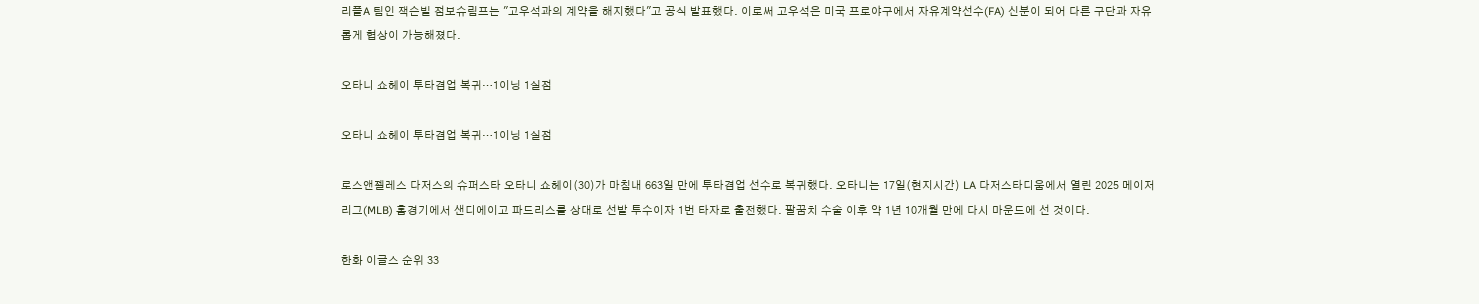리플A 팀인 잭슨빌 점보슈림프는 "고우석과의 계약을 해지했다"고 공식 발표했다. 이로써 고우석은 미국 프로야구에서 자유계약선수(FA) 신분이 되어 다른 구단과 자유롭게 협상이 가능해졌다.

오타니 쇼헤이 투타겸업 복귀…1이닝 1실점

오타니 쇼헤이 투타겸업 복귀…1이닝 1실점

로스앤젤레스 다저스의 슈퍼스타 오타니 쇼헤이(30)가 마침내 663일 만에 투타겸업 선수로 복귀했다. 오타니는 17일(현지시간) LA 다저스타디움에서 열린 2025 메이저리그(MLB) 홈경기에서 샌디에이고 파드리스를 상대로 선발 투수이자 1번 타자로 출전했다. 팔꿈치 수술 이후 약 1년 10개월 만에 다시 마운드에 선 것이다.

한화 이글스 순위 33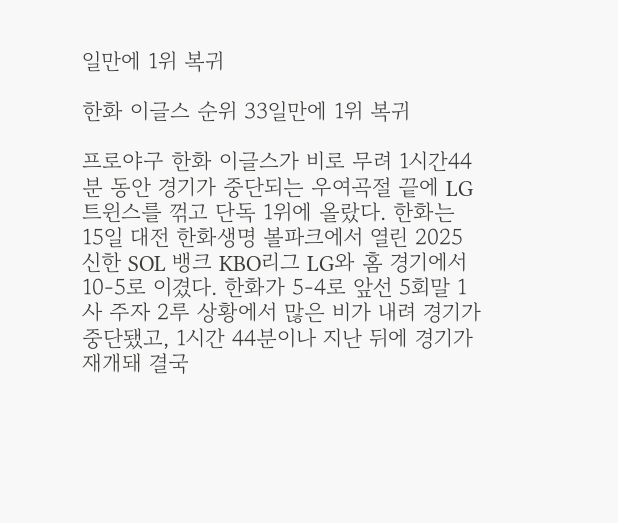일만에 1위 복귀

한화 이글스 순위 33일만에 1위 복귀

프로야구 한화 이글스가 비로 무려 1시간44분 동안 경기가 중단되는 우여곡절 끝에 LG 트윈스를 꺾고 단독 1위에 올랐다. 한화는 15일 대전 한화생명 볼파크에서 열린 2025 신한 SOL 뱅크 KBO리그 LG와 홈 경기에서 10-5로 이겼다. 한화가 5-4로 앞선 5회말 1사 주자 2루 상황에서 많은 비가 내려 경기가 중단됐고, 1시간 44분이나 지난 뒤에 경기가 재개돼 결국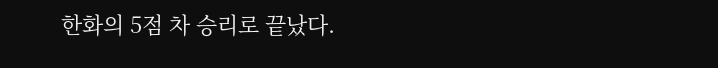한화의 5점 차 승리로 끝났다.